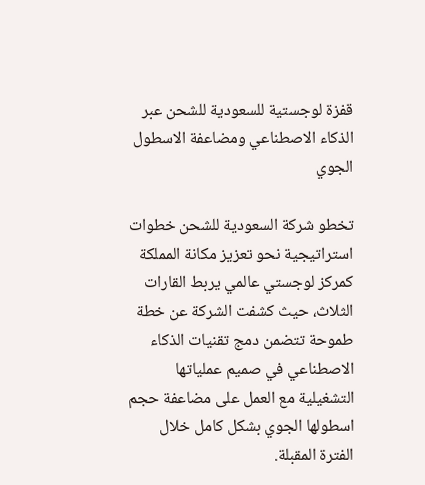قفزة لوجستية للسعودية للشحن عبر الذكاء الاصطناعي ومضاعفة الاسطول الجوي

تخطو شركة السعودية للشحن خطوات استراتيجية نحو تعزيز مكانة المملكة كمركز لوجستي عالمي يربط القارات الثلاث، حيث كشفت الشركة عن خطة طموحة تتضمن دمج تقنيات الذكاء الاصطناعي في صميم عملياتها التشغيلية مع العمل على مضاعفة حجم اسطولها الجوي بشكل كامل خلال الفترة المقبلة.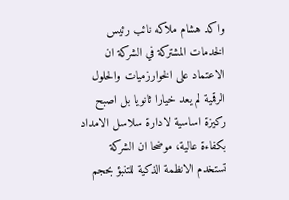واكد هشام ملاكه نائب رئيس الخدمات المشتركة في الشركة ان الاعتماد على الخوارزميات والحلول الرقمية لم يعد خيارا ثانويا بل اصبح ركيزة اساسية لادارة سلاسل الامداد بكفاءة عالية، موضحا ان الشركة تستخدم الانظمة الذكية للتنبؤ بحجم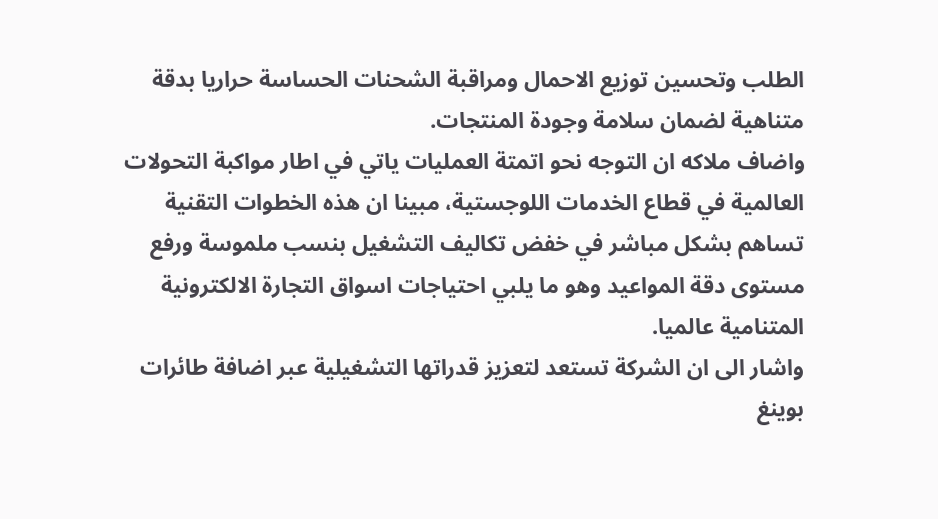الطلب وتحسين توزيع الاحمال ومراقبة الشحنات الحساسة حراريا بدقة متناهية لضمان سلامة وجودة المنتجات.
واضاف ملاكه ان التوجه نحو اتمتة العمليات ياتي في اطار مواكبة التحولات العالمية في قطاع الخدمات اللوجستية، مبينا ان هذه الخطوات التقنية تساهم بشكل مباشر في خفض تكاليف التشغيل بنسب ملموسة ورفع مستوى دقة المواعيد وهو ما يلبي احتياجات اسواق التجارة الالكترونية المتنامية عالميا.
واشار الى ان الشركة تستعد لتعزيز قدراتها التشغيلية عبر اضافة طائرات بوينغ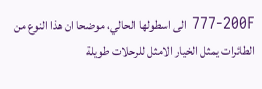777-200F الى اسطولها الحالي، موضحا ان هذا النوع من الطائرات يمثل الخيار الامثل للرحلات طويلة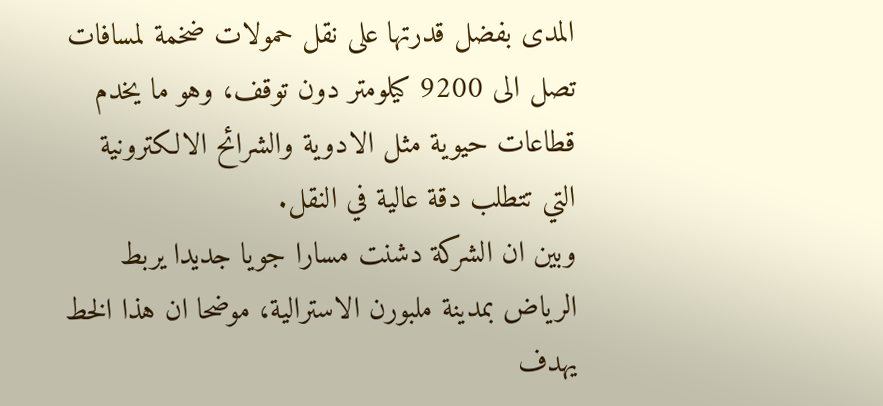المدى بفضل قدرتها على نقل حمولات ضخمة لمسافات تصل الى 9200 كيلومتر دون توقف، وهو ما يخدم قطاعات حيوية مثل الادوية والشرائح الالكترونية التي تتطلب دقة عالية في النقل.
وبين ان الشركة دشنت مسارا جويا جديدا يربط الرياض بمدينة ملبورن الاسترالية، موضحا ان هذا الخط يهدف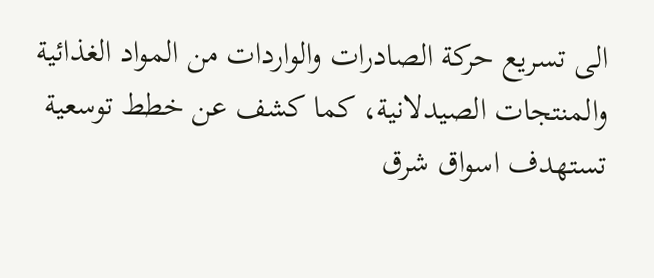الى تسريع حركة الصادرات والواردات من المواد الغذائية والمنتجات الصيدلانية، كما كشف عن خطط توسعية تستهدف اسواق شرق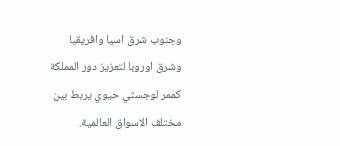وجنوب شرق اسيا وافريقيا وشرق اوروبا لتعزيز دور المملكة كممر لوجستي حيوي يربط بين مختلف الاسواق العالمية.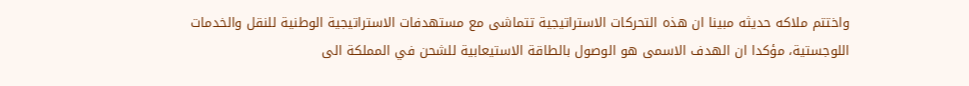واختتم ملاكه حديثه مبينا ان هذه التحركات الاستراتيجية تتماشى مع مستهدفات الاستراتيجية الوطنية للنقل والخدمات اللوجستية، مؤكدا ان الهدف الاسمى هو الوصول بالطاقة الاستيعابية للشحن في المملكة الى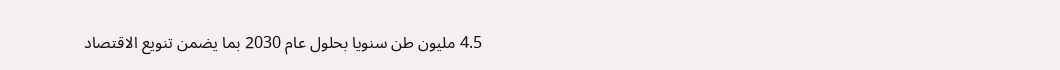4.5 مليون طن سنويا بحلول عام 2030 بما يضمن تنويع الاقتصاد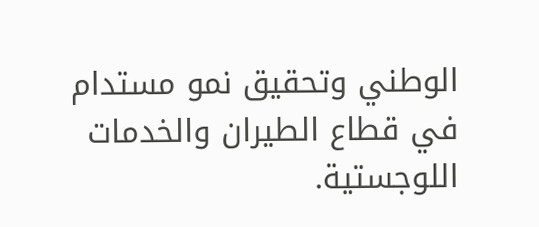الوطني وتحقيق نمو مستدام في قطاع الطيران والخدمات اللوجستية.